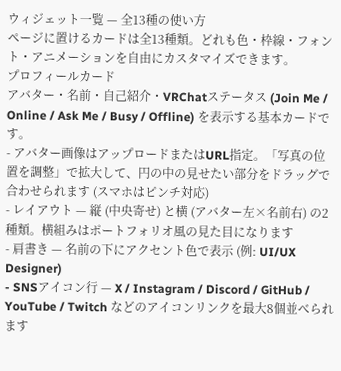ウィジェット一覧 — 全13種の使い方
ページに置けるカードは全13種類。どれも色・枠線・フォント・アニメーションを自由にカスタマイズできます。
プロフィールカード
アバター・名前・自己紹介・VRChatステータス (Join Me / Online / Ask Me / Busy / Offline) を表示する基本カードです。
- アバター画像はアップロードまたはURL指定。「写真の位置を調整」で拡大して、円の中の見せたい部分をドラッグで合わせられます (スマホはピンチ対応)
- レイアウト — 縦 (中央寄せ) と横 (アバター左×名前右) の2種類。横組みはポートフォリオ風の見た目になります
- 肩書き — 名前の下にアクセント色で表示 (例: UI/UX Designer)
- SNSアイコン行 — X / Instagram / Discord / GitHub / YouTube / Twitch などのアイコンリンクを最大8個並べられます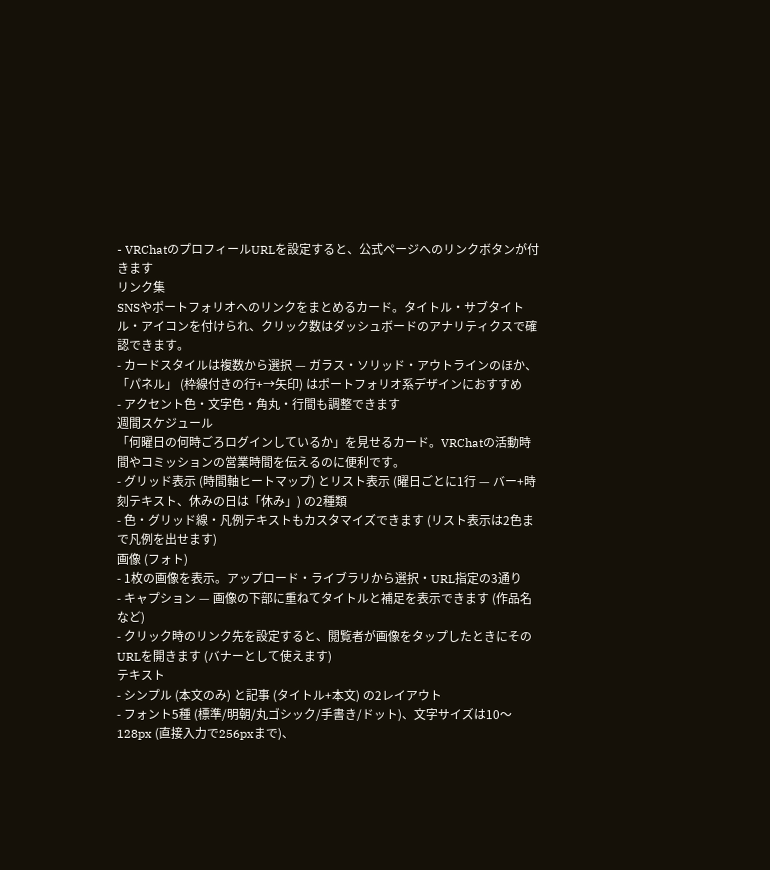- VRChatのプロフィールURLを設定すると、公式ページへのリンクボタンが付きます
リンク集
SNSやポートフォリオへのリンクをまとめるカード。タイトル・サブタイトル・アイコンを付けられ、クリック数はダッシュボードのアナリティクスで確認できます。
- カードスタイルは複数から選択 — ガラス・ソリッド・アウトラインのほか、「パネル」 (枠線付きの行+→矢印) はポートフォリオ系デザインにおすすめ
- アクセント色・文字色・角丸・行間も調整できます
週間スケジュール
「何曜日の何時ごろログインしているか」を見せるカード。VRChatの活動時間やコミッションの営業時間を伝えるのに便利です。
- グリッド表示 (時間軸ヒートマップ) とリスト表示 (曜日ごとに1行 — バー+時刻テキスト、休みの日は「休み」) の2種類
- 色・グリッド線・凡例テキストもカスタマイズできます (リスト表示は2色まで凡例を出せます)
画像 (フォト)
- 1枚の画像を表示。アップロード・ライブラリから選択・URL指定の3通り
- キャプション — 画像の下部に重ねてタイトルと補足を表示できます (作品名など)
- クリック時のリンク先を設定すると、閲覧者が画像をタップしたときにそのURLを開きます (バナーとして使えます)
テキスト
- シンプル (本文のみ) と記事 (タイトル+本文) の2レイアウト
- フォント5種 (標準/明朝/丸ゴシック/手書き/ドット)、文字サイズは10〜128px (直接入力で256pxまで)、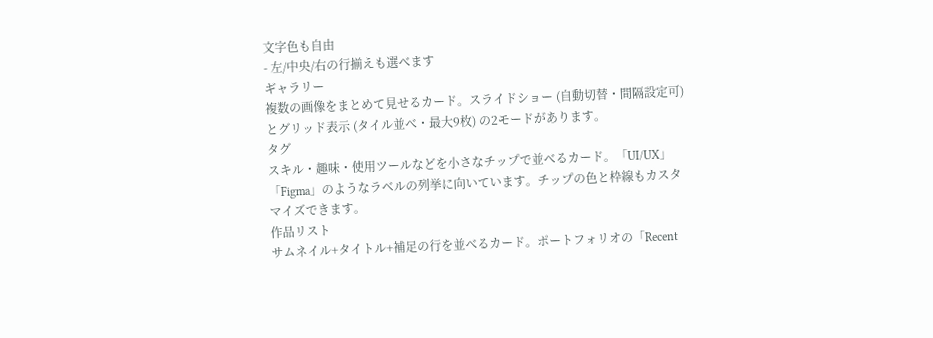文字色も自由
- 左/中央/右の行揃えも選べます
ギャラリー
複数の画像をまとめて見せるカード。スライドショー (自動切替・間隔設定可) とグリッド表示 (タイル並べ・最大9枚) の2モードがあります。
タグ
スキル・趣味・使用ツールなどを小さなチップで並べるカード。「UI/UX」「Figma」のようなラベルの列挙に向いています。チップの色と枠線もカスタマイズできます。
作品リスト
サムネイル+タイトル+補足の行を並べるカード。ポートフォリオの「Recent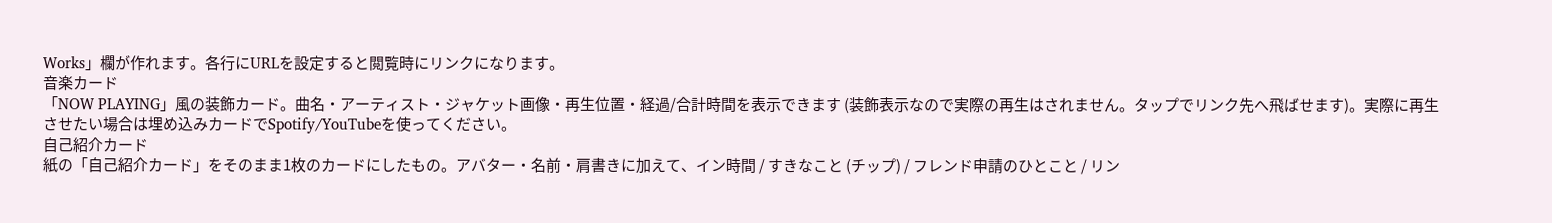Works」欄が作れます。各行にURLを設定すると閲覧時にリンクになります。
音楽カード
「NOW PLAYING」風の装飾カード。曲名・アーティスト・ジャケット画像・再生位置・経過/合計時間を表示できます (装飾表示なので実際の再生はされません。タップでリンク先へ飛ばせます)。実際に再生させたい場合は埋め込みカードでSpotify/YouTubeを使ってください。
自己紹介カード
紙の「自己紹介カード」をそのまま1枚のカードにしたもの。アバター・名前・肩書きに加えて、イン時間 / すきなこと (チップ) / フレンド申請のひとこと / リン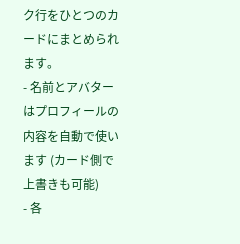ク行をひとつのカードにまとめられます。
- 名前とアバターはプロフィールの内容を自動で使います (カード側で上書きも可能)
- 各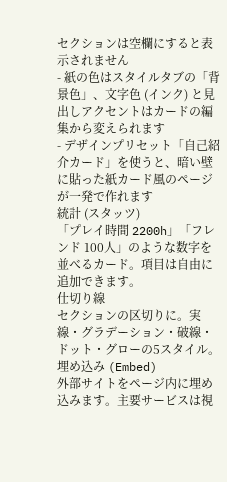セクションは空欄にすると表示されません
- 紙の色はスタイルタブの「背景色」、文字色 (インク) と見出しアクセントはカードの編集から変えられます
- デザインプリセット「自己紹介カード」を使うと、暗い壁に貼った紙カード風のページが一発で作れます
統計 (スタッツ)
「プレイ時間 2200h」「フレンド 100人」のような数字を並べるカード。項目は自由に追加できます。
仕切り線
セクションの区切りに。実線・グラデーション・破線・ドット・グローの5スタイル。
埋め込み (Embed)
外部サイトをページ内に埋め込みます。主要サービスは視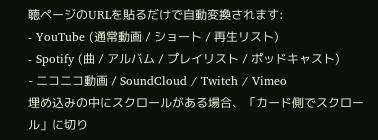聴ページのURLを貼るだけで自動変換されます:
- YouTube (通常動画 / ショート / 再生リスト)
- Spotify (曲 / アルバム / プレイリスト / ポッドキャスト)
- ニコニコ動画 / SoundCloud / Twitch / Vimeo
埋め込みの中にスクロールがある場合、「カード側でスクロール」に切り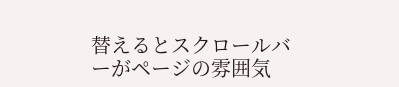替えるとスクロールバーがページの雰囲気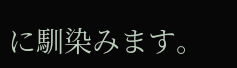に馴染みます。